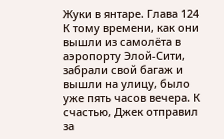Жуки в янтаре. Глава 124
К тому времени, как они вышли из самолёта в аэропорту Элой-Сити, забрали свой багаж и вышли на улицу, было уже пять часов вечера. К счастью, Джек отправил за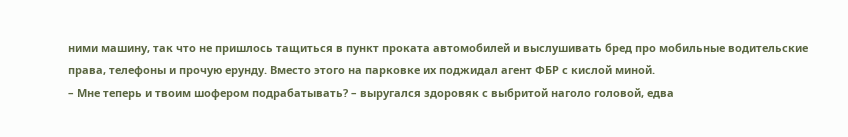ними машину, так что не пришлось тащиться в пункт проката автомобилей и выслушивать бред про мобильные водительские права, телефоны и прочую ерунду. Вместо этого на парковке их поджидал агент ФБР с кислой миной.
– Мне теперь и твоим шофером подрабатывать? – выругался здоровяк с выбритой наголо головой, едва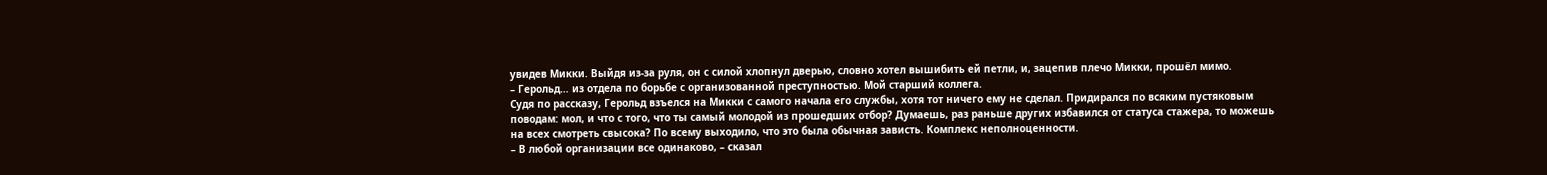увидев Микки. Выйдя из-за руля, он с силой хлопнул дверью, словно хотел вышибить ей петли, и, зацепив плечо Микки, прошёл мимо.
– Герольд… из отдела по борьбе с организованной преступностью. Мой старший коллега.
Судя по рассказу, Герольд взъелся на Микки с самого начала его службы, хотя тот ничего ему не сделал. Придирался по всяким пустяковым поводам: мол, и что с того, что ты самый молодой из прошедших отбор? Думаешь, раз раньше других избавился от статуса стажера, то можешь на всех смотреть свысока? По всему выходило, что это была обычная зависть. Комплекс неполноценности.
– В любой организации все одинаково, – сказал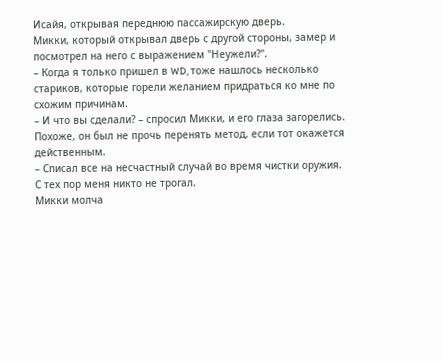Исайя, открывая переднюю пассажирскую дверь.
Микки, который открывал дверь с другой стороны, замер и посмотрел на него с выражением "Неужели?".
– Когда я только пришел в WD, тоже нашлось несколько стариков, которые горели желанием придраться ко мне по схожим причинам.
– И что вы сделали? – спросил Микки, и его глаза загорелись. Похоже, он был не прочь перенять метод, если тот окажется действенным.
– Списал все на несчастный случай во время чистки оружия. С тех пор меня никто не трогал.
Микки молча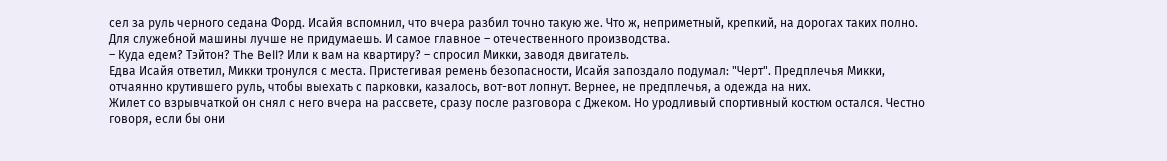сел за руль черного седана Форд. Исайя вспомнил, что вчера разбил точно такую же. Что ж, неприметный, крепкий, на дорогах таких полно. Для служебной машины лучше не придумаешь. И самое главное – отечественного производства.
– Куда едем? Тэйтон? The Bell? Или к вам на квартиру? – спросил Микки, заводя двигатель.
Едва Исайя ответил, Микки тронулся с места. Пристегивая ремень безопасности, Исайя запоздало подумал: "Черт". Предплечья Микки, отчаянно крутившего руль, чтобы выехать с парковки, казалось, вот-вот лопнут. Вернее, не предплечья, а одежда на них.
Жилет со взрывчаткой он снял с него вчера на рассвете, сразу после разговора с Джеком. Но уродливый спортивный костюм остался. Честно говоря, если бы они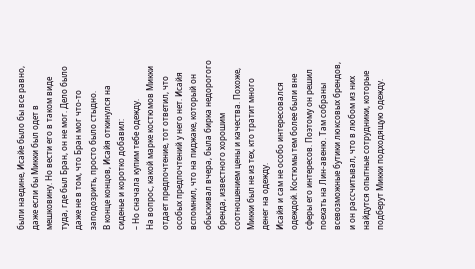были наедине, Исайе было бы все равно, даже если бы Микки был одет в мешковину. Но вести его в таком виде туда, где был Бран, он не мог. Дело было даже не в том, что Бран мог что-то заподозрить, просто было стыдно.
В конце концов, Исайя откинулся на сиденье и коротко добавил:
– Но сначала купим тебе одежду.
На вопрос, какой марке костюмов Микки отдает предпочтение, тот ответил, что особых предпочтений у него нет. Исайя вспомнил, что на пиджаке, который он обыскивал вчера, была бирка недорогого бренда, известного хорошим соотношением цены и качества. Похоже, Микки был не из тех, кто тратит много денег на одежду.
Исайя и сам не особо интересовался одеждой. Костюмы тем более были вне сферы его интересов. Поэтому он решил поехать на Лин-авеню. Там собраны всевозможные бутики люксовых брендов, и он рассчитывал, что в любом из них найдутся опытные сотрудники, которые подберут Микки подходящую одежду.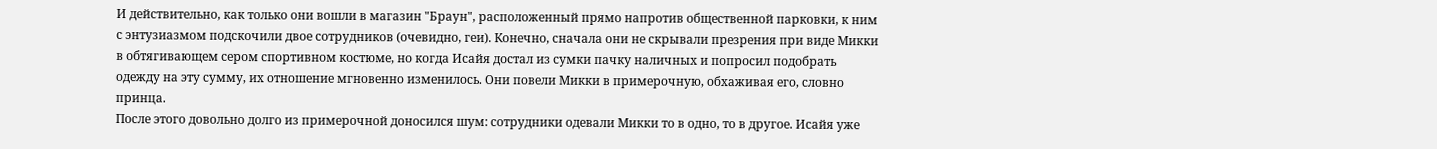И действительно, как только они вошли в магазин "Браун", расположенный прямо напротив общественной парковки, к ним с энтузиазмом подскочили двое сотрудников (очевидно, геи). Конечно, сначала они не скрывали презрения при виде Микки в обтягивающем сером спортивном костюме, но когда Исайя достал из сумки пачку наличных и попросил подобрать одежду на эту сумму, их отношение мгновенно изменилось. Они повели Микки в примерочную, обхаживая его, словно принца.
После этого довольно долго из примерочной доносился шум: сотрудники одевали Микки то в одно, то в другое. Исайя уже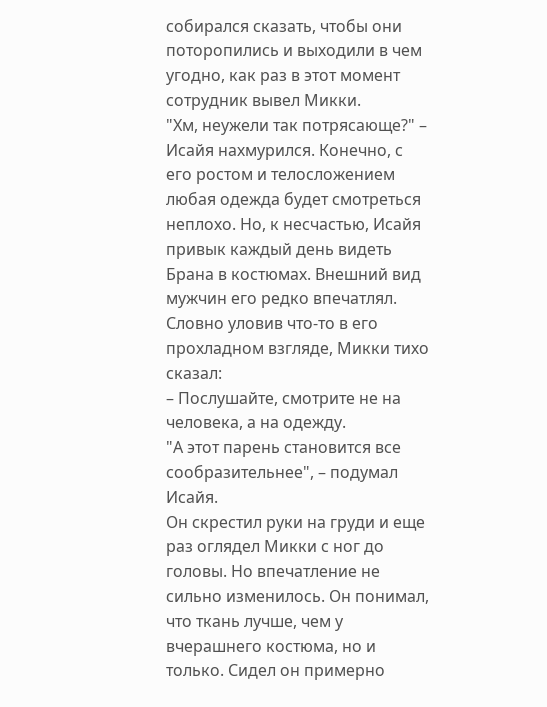собирался сказать, чтобы они поторопились и выходили в чем угодно, как раз в этот момент сотрудник вывел Микки.
"Хм, неужели так потрясающе?" – Исайя нахмурился. Конечно, с его ростом и телосложением любая одежда будет смотреться неплохо. Но, к несчастью, Исайя привык каждый день видеть Брана в костюмах. Внешний вид мужчин его редко впечатлял.
Словно уловив что-то в его прохладном взгляде, Микки тихо сказал:
– Послушайте, смотрите не на человека, а на одежду.
"А этот парень становится все сообразительнее", – подумал Исайя.
Он скрестил руки на груди и еще раз оглядел Микки с ног до головы. Но впечатление не сильно изменилось. Он понимал, что ткань лучше, чем у вчерашнего костюма, но и только. Сидел он примерно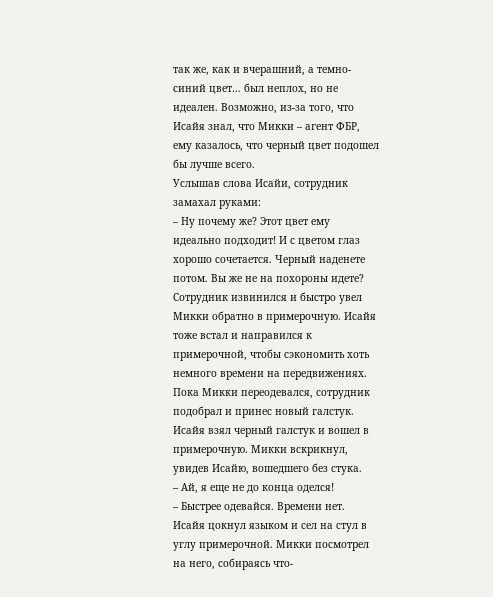так же, как и вчерашний, а темно-синий цвет… был неплох, но не идеален. Возможно, из-за того, что Исайя знал, что Микки – агент ФБР, ему казалось, что черный цвет подошел бы лучше всего.
Услышав слова Исайи, сотрудник замахал руками:
– Ну почему же? Этот цвет ему идеально подходит! И с цветом глаз хорошо сочетается. Черный наденете потом. Вы же не на похороны идете?
Сотрудник извинился и быстро увел Микки обратно в примерочную. Исайя тоже встал и направился к примерочной, чтобы сэкономить хоть немного времени на передвижениях.
Пока Микки переодевался, сотрудник подобрал и принес новый галстук. Исайя взял черный галстук и вошел в примерочную. Микки вскрикнул, увидев Исайю, вошедшего без стука.
– Ай, я еще не до конца оделся!
– Быстрее одевайся. Времени нет.
Исайя цокнул языком и сел на стул в углу примерочной. Микки посмотрел на него, собираясь что-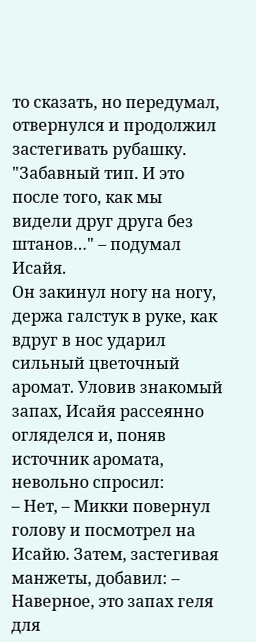то сказать, но передумал, отвернулся и продолжил застегивать рубашку.
"Забавный тип. И это после того, как мы видели друг друга без штанов…" – подумал Исайя.
Он закинул ногу на ногу, держа галстук в руке, как вдруг в нос ударил сильный цветочный аромат. Уловив знакомый запах, Исайя рассеянно огляделся и, поняв источник аромата, невольно спросил:
– Нет, – Микки повернул голову и посмотрел на Исайю. Затем, застегивая манжеты, добавил: – Наверное, это запах геля для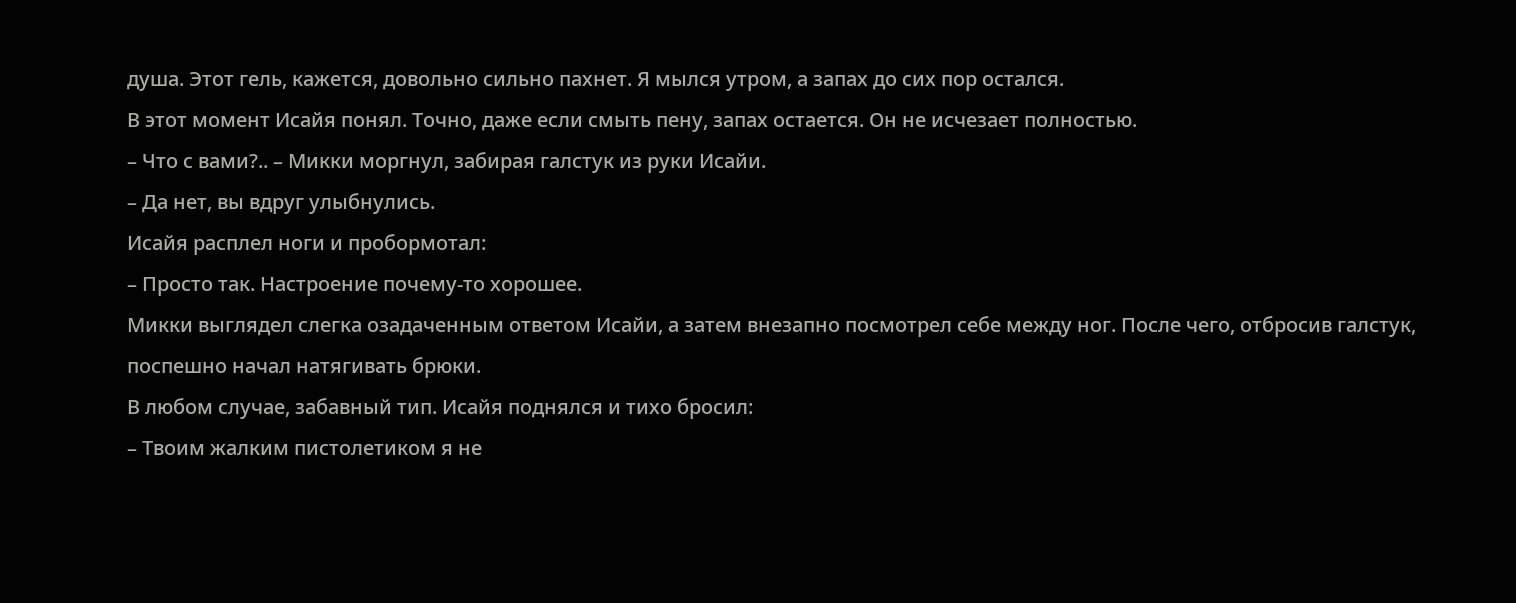душа. Этот гель, кажется, довольно сильно пахнет. Я мылся утром, а запах до сих пор остался.
В этот момент Исайя понял. Точно, даже если смыть пену, запах остается. Он не исчезает полностью.
– Что с вами?.. – Микки моргнул, забирая галстук из руки Исайи.
– Да нет, вы вдруг улыбнулись.
Исайя расплел ноги и пробормотал:
– Просто так. Настроение почему-то хорошее.
Микки выглядел слегка озадаченным ответом Исайи, а затем внезапно посмотрел себе между ног. После чего, отбросив галстук, поспешно начал натягивать брюки.
В любом случае, забавный тип. Исайя поднялся и тихо бросил:
– Твоим жалким пистолетиком я не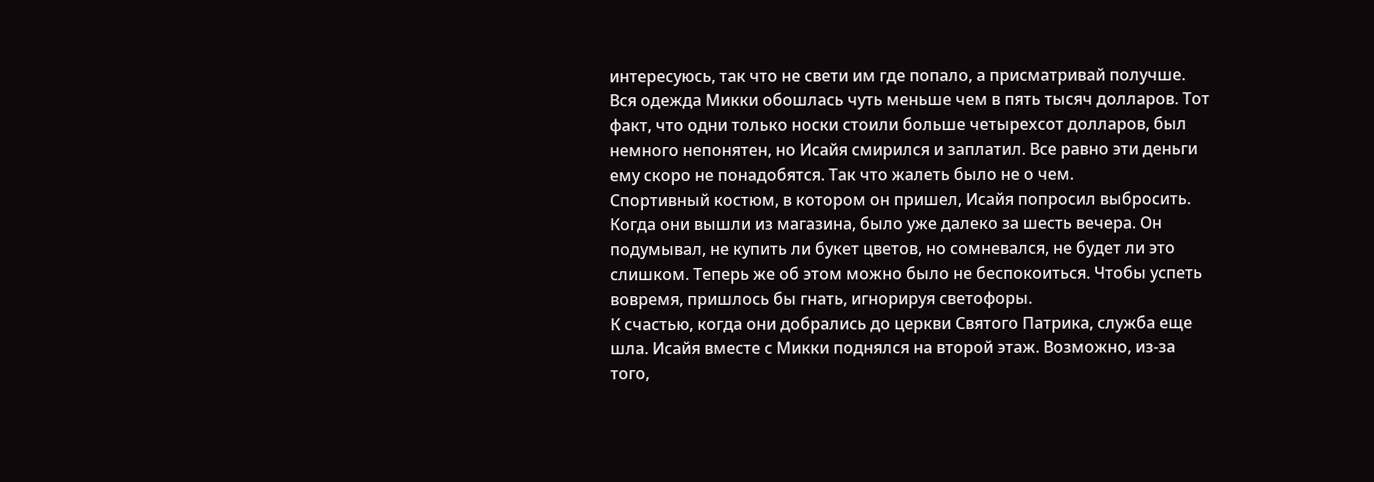интересуюсь, так что не свети им где попало, а присматривай получше.
Вся одежда Микки обошлась чуть меньше чем в пять тысяч долларов. Тот факт, что одни только носки стоили больше четырехсот долларов, был немного непонятен, но Исайя смирился и заплатил. Все равно эти деньги ему скоро не понадобятся. Так что жалеть было не о чем.
Спортивный костюм, в котором он пришел, Исайя попросил выбросить. Когда они вышли из магазина, было уже далеко за шесть вечера. Он подумывал, не купить ли букет цветов, но сомневался, не будет ли это слишком. Теперь же об этом можно было не беспокоиться. Чтобы успеть вовремя, пришлось бы гнать, игнорируя светофоры.
К счастью, когда они добрались до церкви Святого Патрика, служба еще шла. Исайя вместе с Микки поднялся на второй этаж. Возможно, из-за того,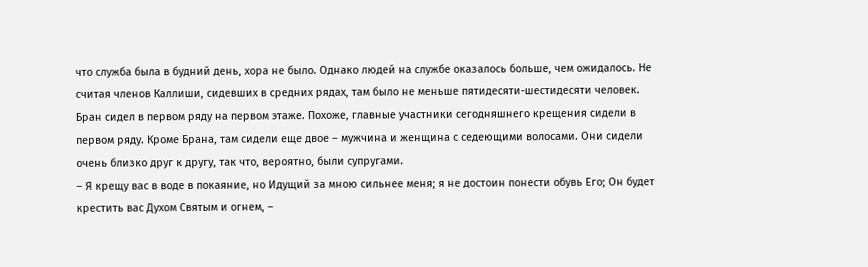что служба была в будний день, хора не было. Однако людей на службе оказалось больше, чем ожидалось. Не считая членов Каллиши, сидевших в средних рядах, там было не меньше пятидесяти-шестидесяти человек.
Бран сидел в первом ряду на первом этаже. Похоже, главные участники сегодняшнего крещения сидели в первом ряду. Кроме Брана, там сидели еще двое – мужчина и женщина с седеющими волосами. Они сидели очень близко друг к другу, так что, вероятно, были супругами.
– Я крещу вас в воде в покаяние, но Идущий за мною сильнее меня; я не достоин понести обувь Его; Он будет крестить вас Духом Святым и огнем, –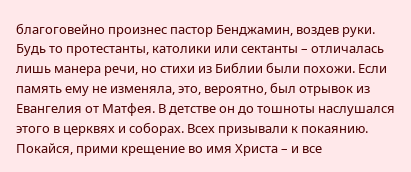благоговейно произнес пастор Бенджамин, воздев руки.
Будь то протестанты, католики или сектанты – отличалась лишь манера речи, но стихи из Библии были похожи. Если память ему не изменяла, это, вероятно, был отрывок из Евангелия от Матфея. В детстве он до тошноты наслушался этого в церквях и соборах. Всех призывали к покаянию. Покайся, прими крещение во имя Христа – и все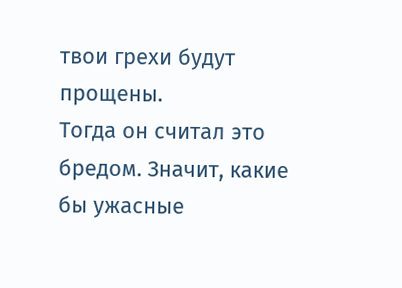твои грехи будут прощены.
Тогда он считал это бредом. Значит, какие бы ужасные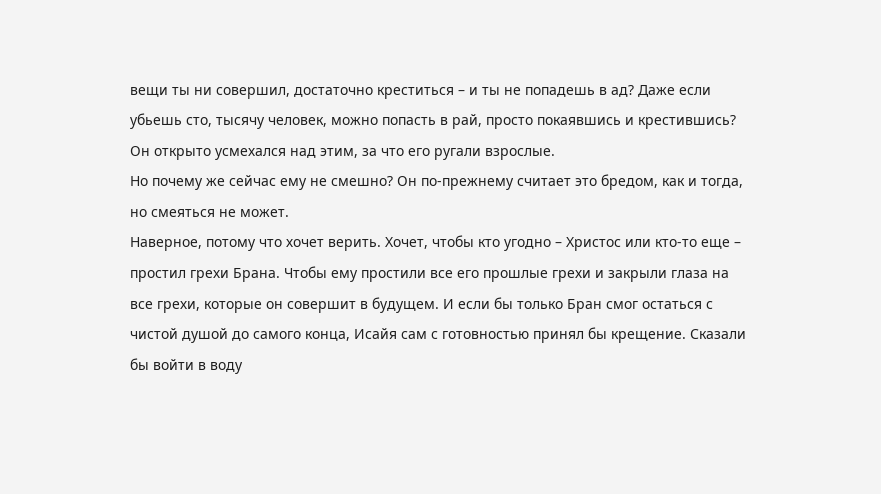вещи ты ни совершил, достаточно креститься – и ты не попадешь в ад? Даже если убьешь сто, тысячу человек, можно попасть в рай, просто покаявшись и крестившись? Он открыто усмехался над этим, за что его ругали взрослые.
Но почему же сейчас ему не смешно? Он по-прежнему считает это бредом, как и тогда, но смеяться не может.
Наверное, потому что хочет верить. Хочет, чтобы кто угодно – Христос или кто-то еще – простил грехи Брана. Чтобы ему простили все его прошлые грехи и закрыли глаза на все грехи, которые он совершит в будущем. И если бы только Бран смог остаться с чистой душой до самого конца, Исайя сам с готовностью принял бы крещение. Сказали бы войти в воду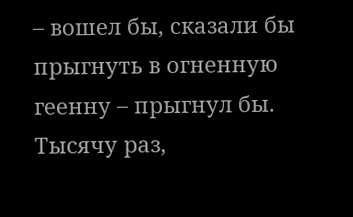– вошел бы, сказали бы прыгнуть в огненную геенну – прыгнул бы. Тысячу раз,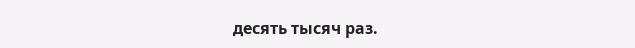десять тысяч раз.